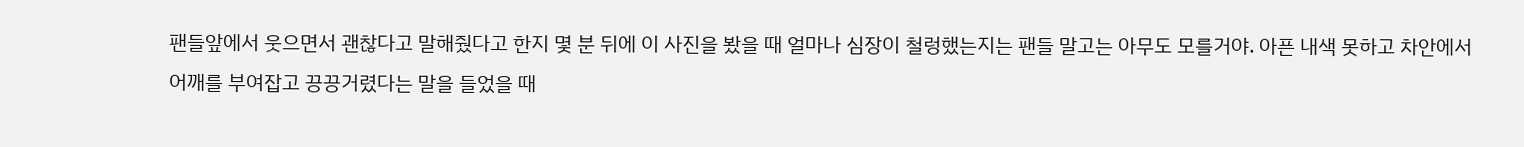팬들앞에서 웃으면서 괜찮다고 말해줬다고 한지 몇 분 뒤에 이 사진을 봤을 때 얼마나 심장이 철렁했는지는 팬들 말고는 아무도 모를거야. 아픈 내색 못하고 차안에서 어깨를 부여잡고 끙끙거렸다는 말을 들었을 때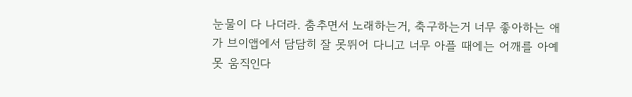눈물이 다 나더라. 춤추면서 노래하는거, 축구하는거 너무 좋아하는 애가 브이앱에서 담담히 잘 못뛰어 다니고 너무 아플 때에는 어깨를 아예 못 움직인다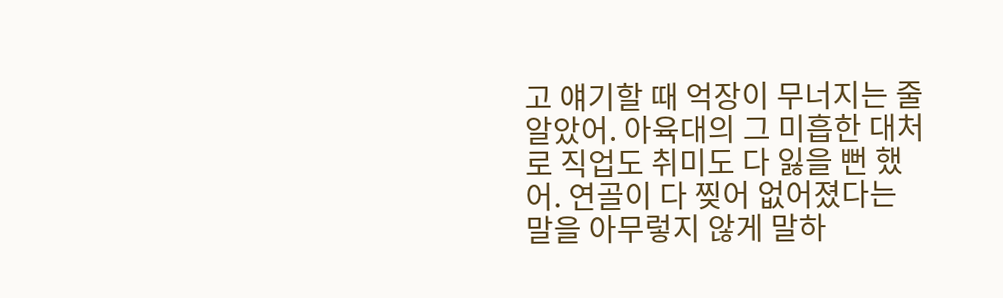고 얘기할 때 억장이 무너지는 줄 알았어. 아육대의 그 미흡한 대처로 직업도 취미도 다 잃을 뻔 했어. 연골이 다 찢어 없어졌다는 말을 아무렇지 않게 말하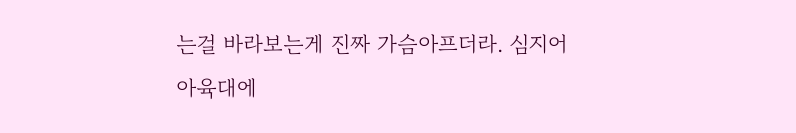는걸 바라보는게 진짜 가슴아프더라. 심지어 아육대에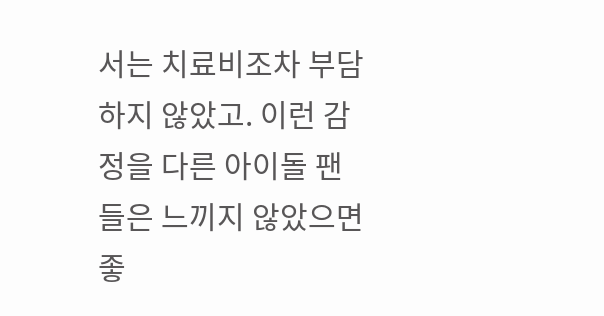서는 치료비조차 부담하지 않았고. 이런 감정을 다른 아이돌 팬들은 느끼지 않았으면 좋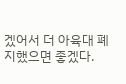겠어서 더 아육대 폐지했으면 좋겠다.